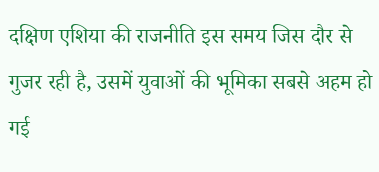दक्षिण एशिया की राजनीति इस समय जिस दौर से गुजर रही है, उसमें युवाओं की भूमिका सबसे अहम हो गई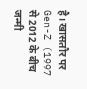है। खासतौर पर Gen-Z (1997 से 2012 के बीच जन्मी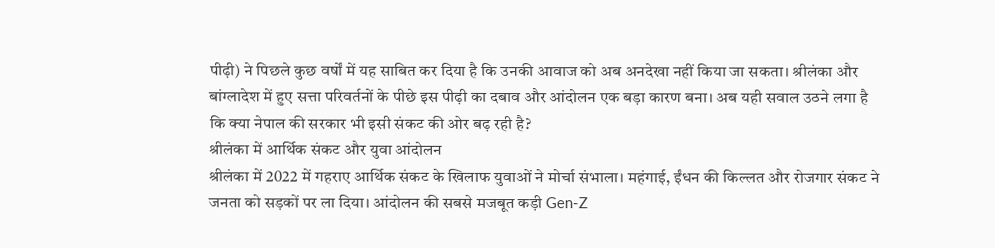पीढ़ी) ने पिछले कुछ वर्षों में यह साबित कर दिया है कि उनकी आवाज को अब अनदेखा नहीं किया जा सकता। श्रीलंका और बांग्लादेश में हुए सत्ता परिवर्तनों के पीछे इस पीढ़ी का दबाव और आंदोलन एक बड़ा कारण बना। अब यही सवाल उठने लगा है कि क्या नेपाल की सरकार भी इसी संकट की ओर बढ़ रही है?
श्रीलंका में आर्थिक संकट और युवा आंदोलन
श्रीलंका में 2022 में गहराए आर्थिक संकट के खिलाफ युवाओं ने मोर्चा संभाला। महंगाई, ईंधन की किल्लत और रोजगार संकट ने जनता को सड़कों पर ला दिया। आंदोलन की सबसे मजबूत कड़ी Gen-Z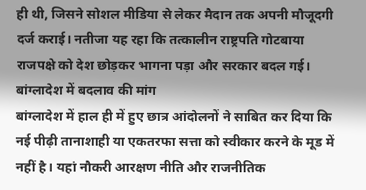ही थी, जिसने सोशल मीडिया से लेकर मैदान तक अपनी मौजूदगी दर्ज कराई। नतीजा यह रहा कि तत्कालीन राष्ट्रपति गोटबाया राजपक्षे को देश छोड़कर भागना पड़ा और सरकार बदल गई।
बांग्लादेश में बदलाव की मांग
बांग्लादेश में हाल ही में हुए छात्र आंदोलनों ने साबित कर दिया कि नई पीढ़ी तानाशाही या एकतरफा सत्ता को स्वीकार करने के मूड में नहीं है। यहां नौकरी आरक्षण नीति और राजनीतिक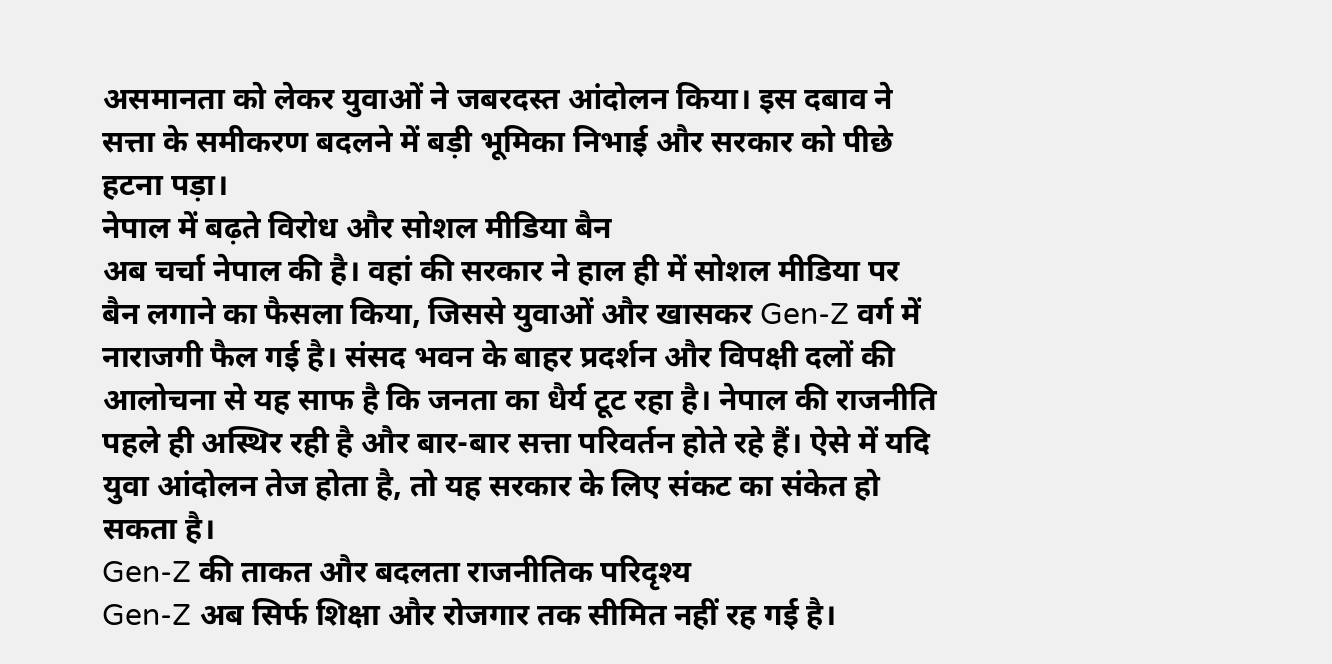असमानता को लेकर युवाओं ने जबरदस्त आंदोलन किया। इस दबाव ने सत्ता के समीकरण बदलने में बड़ी भूमिका निभाई और सरकार को पीछे हटना पड़ा।
नेपाल में बढ़ते विरोध और सोशल मीडिया बैन
अब चर्चा नेपाल की है। वहां की सरकार ने हाल ही में सोशल मीडिया पर बैन लगाने का फैसला किया, जिससे युवाओं और खासकर Gen-Z वर्ग में नाराजगी फैल गई है। संसद भवन के बाहर प्रदर्शन और विपक्षी दलों की आलोचना से यह साफ है कि जनता का धैर्य टूट रहा है। नेपाल की राजनीति पहले ही अस्थिर रही है और बार-बार सत्ता परिवर्तन होते रहे हैं। ऐसे में यदि युवा आंदोलन तेज होता है, तो यह सरकार के लिए संकट का संकेत हो सकता है।
Gen-Z की ताकत और बदलता राजनीतिक परिदृश्य
Gen-Z अब सिर्फ शिक्षा और रोजगार तक सीमित नहीं रह गई है।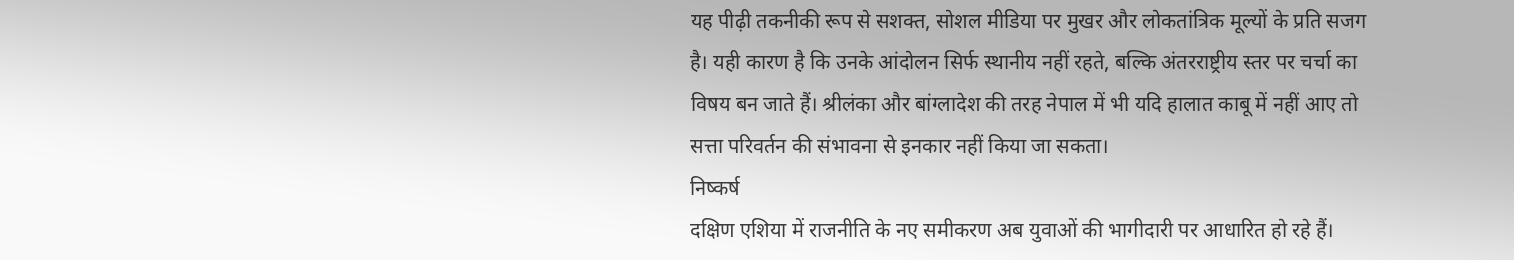यह पीढ़ी तकनीकी रूप से सशक्त, सोशल मीडिया पर मुखर और लोकतांत्रिक मूल्यों के प्रति सजग है। यही कारण है कि उनके आंदोलन सिर्फ स्थानीय नहीं रहते, बल्कि अंतरराष्ट्रीय स्तर पर चर्चा का विषय बन जाते हैं। श्रीलंका और बांग्लादेश की तरह नेपाल में भी यदि हालात काबू में नहीं आए तो सत्ता परिवर्तन की संभावना से इनकार नहीं किया जा सकता।
निष्कर्ष
दक्षिण एशिया में राजनीति के नए समीकरण अब युवाओं की भागीदारी पर आधारित हो रहे हैं।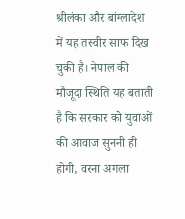श्रीलंका और बांग्लादेश में यह तस्वीर साफ दिख चुकी है। नेपाल की मौजूदा स्थिति यह बताती है कि सरकार को युवाओं की आवाज सुननी ही होगी, वरना अगला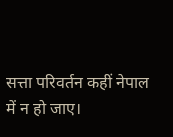सत्ता परिवर्तन कहीं नेपाल में न हो जाए।